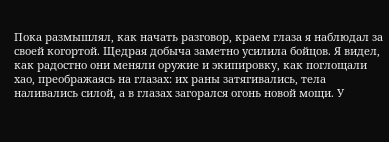Пока размышлял, как начать разговор, краем глаза я наблюдал за своей когортой. Щедрая добыча заметно усилила бойцов. Я видел, как радостно они меняли оружие и экипировку, как поглощали хао, преображаясь на глазах: их раны затягивались, тела наливались силой, а в глазах загорался огонь новой мощи. У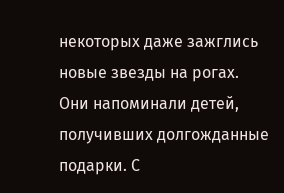некоторых даже зажглись новые звезды на рогах.
Они напоминали детей, получивших долгожданные подарки. С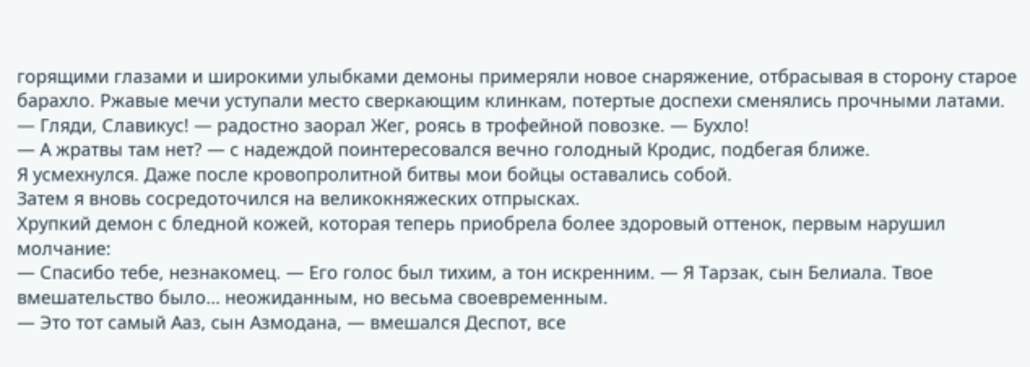горящими глазами и широкими улыбками демоны примеряли новое снаряжение, отбрасывая в сторону старое барахло. Ржавые мечи уступали место сверкающим клинкам, потертые доспехи сменялись прочными латами.
— Гляди, Славикус! — радостно заорал Жег, роясь в трофейной повозке. — Бухло!
— А жратвы там нет? — с надеждой поинтересовался вечно голодный Кродис, подбегая ближе.
Я усмехнулся. Даже после кровопролитной битвы мои бойцы оставались собой.
Затем я вновь сосредоточился на великокняжеских отпрысках.
Хрупкий демон с бледной кожей, которая теперь приобрела более здоровый оттенок, первым нарушил молчание:
— Спасибо тебе, незнакомец. — Его голос был тихим, а тон искренним. — Я Тарзак, сын Белиала. Твое вмешательство было… неожиданным, но весьма своевременным.
— Это тот самый Ааз, сын Азмодана, — вмешался Деспот, все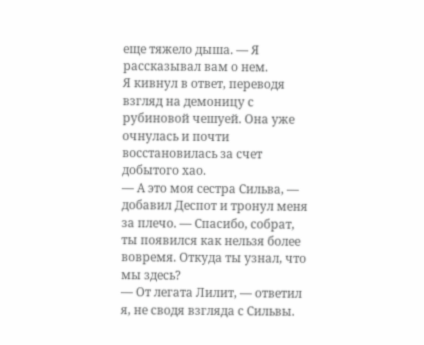еще тяжело дыша. — Я рассказывал вам о нем.
Я кивнул в ответ, переводя взгляд на демоницу с рубиновой чешуей. Она уже очнулась и почти восстановилась за счет добытого хао.
— А это моя сестра Сильва, — добавил Деспот и тронул меня за плечо. — Спасибо, собрат, ты появился как нельзя более вовремя. Откуда ты узнал, что мы здесь?
— От легата Лилит, — ответил я, не сводя взгляда с Сильвы.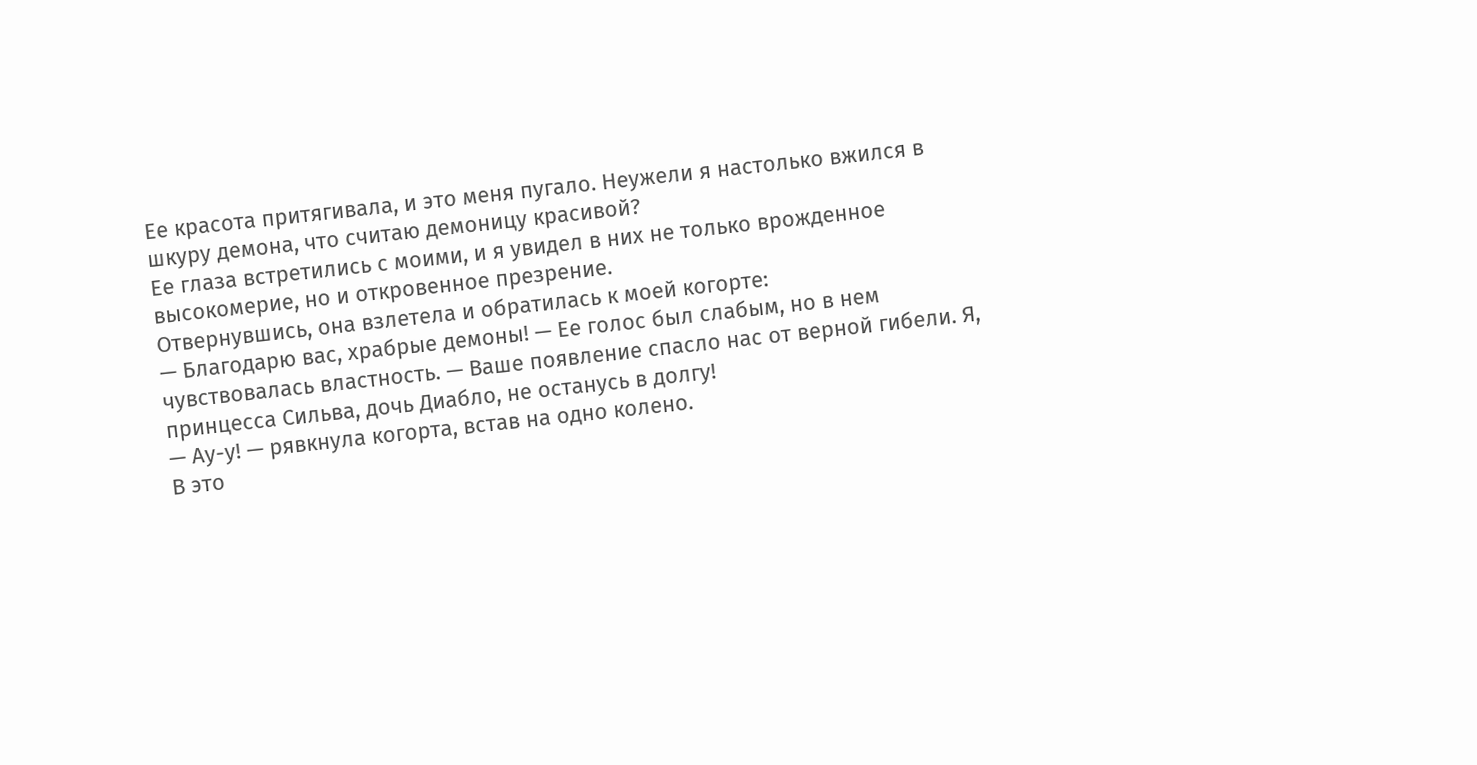Ее красота притягивала, и это меня пугало. Неужели я настолько вжился в шкуру демона, что считаю демоницу красивой?
Ее глаза встретились с моими, и я увидел в них не только врожденное высокомерие, но и откровенное презрение.
Отвернувшись, она взлетела и обратилась к моей когорте:
— Благодарю вас, храбрые демоны! — Ее голос был слабым, но в нем чувствовалась властность. — Ваше появление спасло нас от верной гибели. Я, принцесса Сильва, дочь Диабло, не останусь в долгу!
— Ау-у! — рявкнула когорта, встав на одно колено.
В это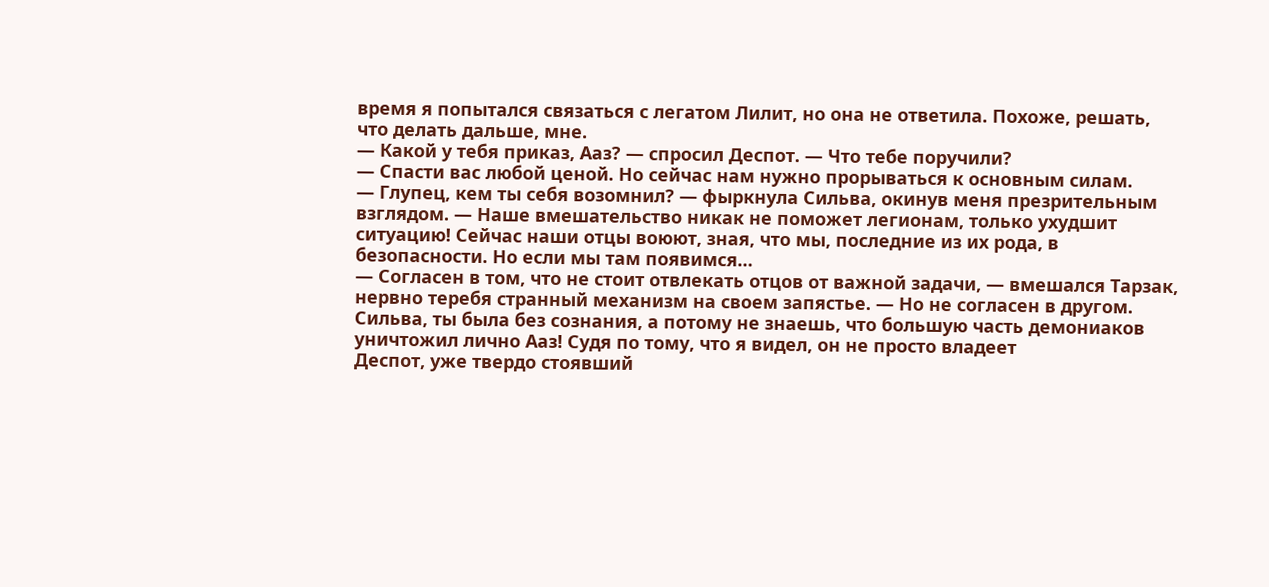время я попытался связаться с легатом Лилит, но она не ответила. Похоже, решать, что делать дальше, мне.
— Какой у тебя приказ, Ааз? — спросил Деспот. — Что тебе поручили?
— Спасти вас любой ценой. Но сейчас нам нужно прорываться к основным силам.
— Глупец, кем ты себя возомнил? — фыркнула Сильва, окинув меня презрительным взглядом. — Наше вмешательство никак не поможет легионам, только ухудшит ситуацию! Сейчас наши отцы воюют, зная, что мы, последние из их рода, в безопасности. Но если мы там появимся…
— Согласен в том, что не стоит отвлекать отцов от важной задачи, — вмешался Тарзак, нервно теребя странный механизм на своем запястье. — Но не согласен в другом. Сильва, ты была без сознания, а потому не знаешь, что большую часть демониаков уничтожил лично Ааз! Судя по тому, что я видел, он не просто владеет
Деспот, уже твердо стоявший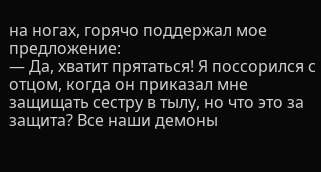на ногах, горячо поддержал мое предложение:
— Да, хватит прятаться! Я поссорился с отцом, когда он приказал мне защищать сестру в тылу, но что это за защита? Все наши демоны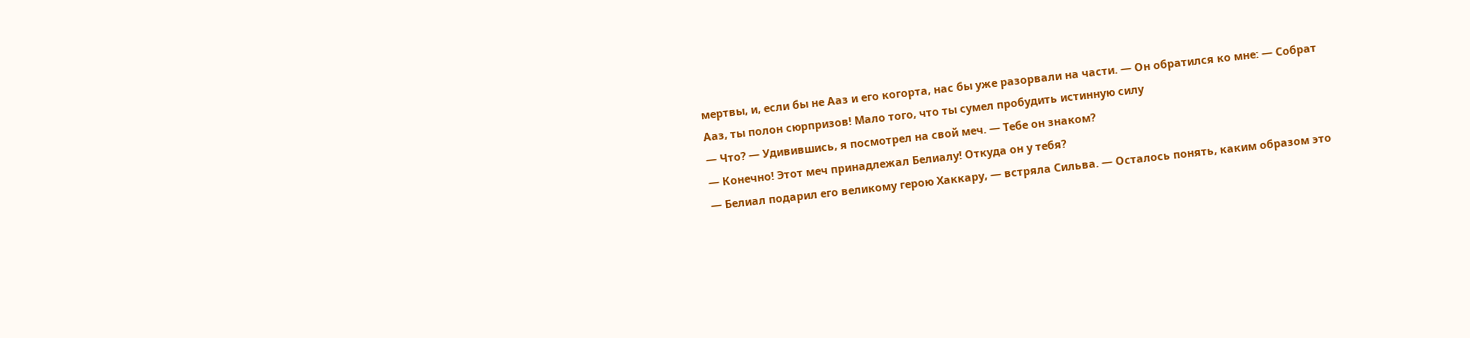мертвы, и, если бы не Ааз и его когорта, нас бы уже разорвали на части. — Он обратился ко мне: — Собрат Ааз, ты полон сюрпризов! Мало того, что ты сумел пробудить истинную силу
— Что? — Удивившись, я посмотрел на свой меч. — Тебе он знаком?
— Конечно! Этот меч принадлежал Белиалу! Откуда он у тебя?
— Белиал подарил его великому герою Хаккару, — встряла Сильва. — Осталось понять, каким образом это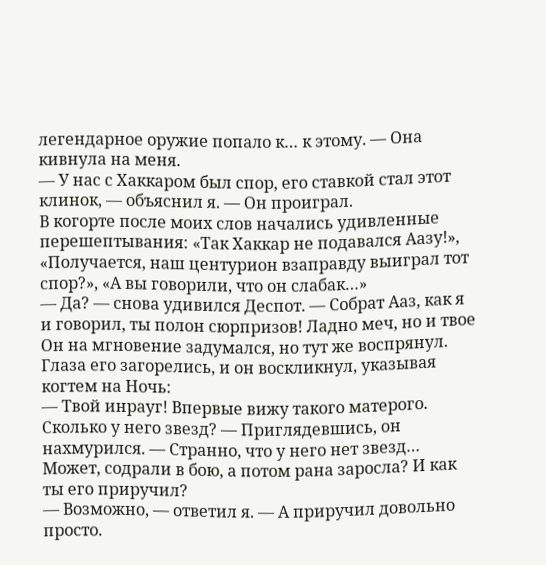легендарное оружие попало к… к этому. — Она кивнула на меня.
— У нас с Хаккаром был спор, его ставкой стал этот клинок, — объяснил я. — Он проиграл.
В когорте после моих слов начались удивленные перешептывания: «Так Хаккар не подавался Аазу!», «Получается, наш центурион взаправду выиграл тот спор?», «А вы говорили, что он слабак…»
— Да? — снова удивился Деспот. — Собрат Ааз, как я и говорил, ты полон сюрпризов! Ладно меч, но и твое
Он на мгновение задумался, но тут же воспрянул. Глаза его загорелись, и он воскликнул, указывая когтем на Ночь:
— Твой инрауг! Впервые вижу такого матерого. Сколько у него звезд? — Приглядевшись, он нахмурился. — Странно, что у него нет звезд… Может, содрали в бою, а потом рана заросла? И как ты его приручил?
— Возможно, — ответил я. — А приручил довольно просто.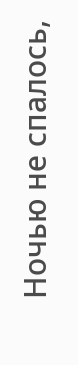Ночью не спалось,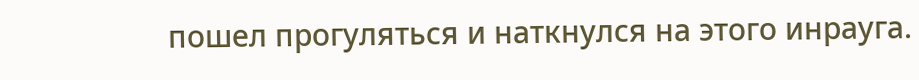пошел прогуляться и наткнулся на этого инрауга.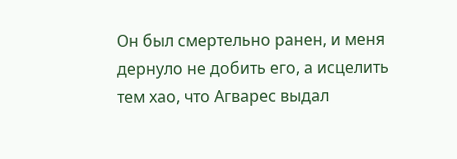Он был смертельно ранен, и меня дернуло не добить его, а исцелить тем хао, что Агварес выдал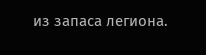из запаса легиона.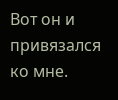Вот он и привязался ко мне.